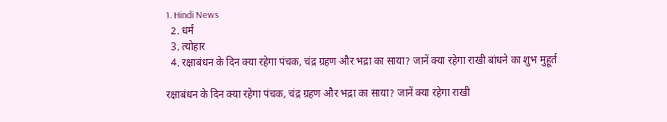1. Hindi News
  2. धर्म
  3. त्योहार
  4. रक्षाबंधन के दिन क्या रहेगा पंचक, चंद्र ग्रहण और भद्रा का साया? जानें क्या रहेगा राखी बांधने का शुभ मुहूर्त

रक्षाबंधन के दिन क्या रहेगा पंचक, चंद्र ग्रहण और भद्रा का साया? जानें क्या रहेगा राखी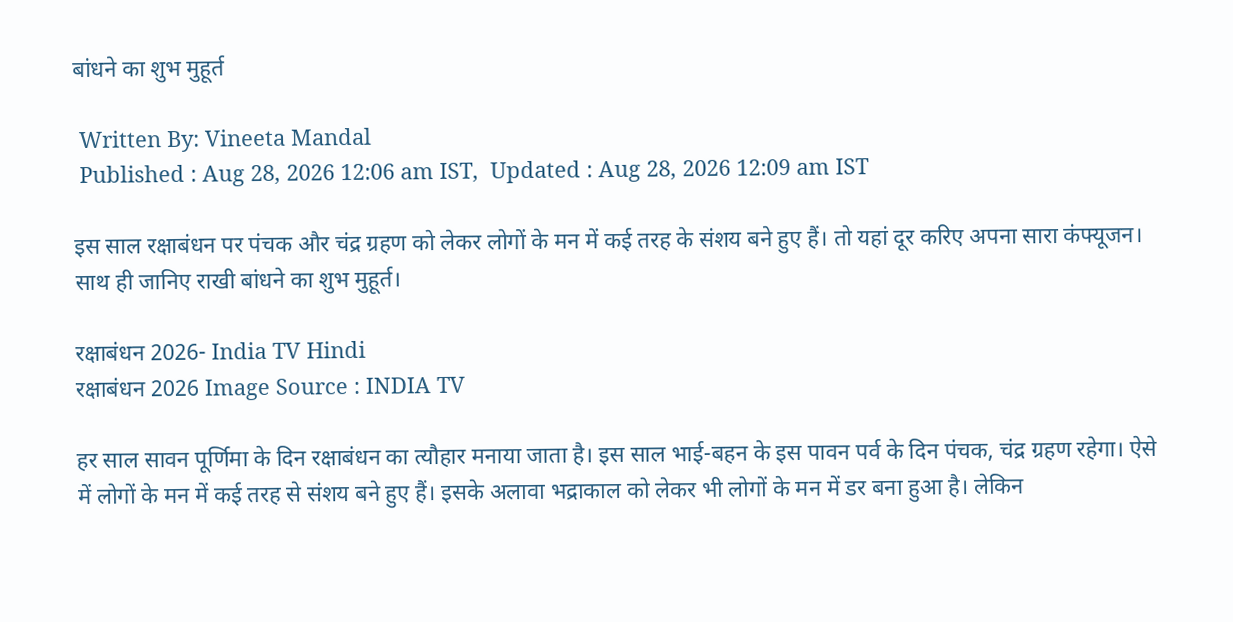बांधने का शुभ मुहूर्त

 Written By: Vineeta Mandal
 Published : Aug 28, 2026 12:06 am IST,  Updated : Aug 28, 2026 12:09 am IST

इस साल रक्षाबंधन पर पंचक और चंद्र ग्रहण को लेकर लोगों के मन में कई तरह के संशय बने हुए हैं। तो यहां दूर करिए अपना सारा कंफ्यूजन। साथ ही जानिए राखी बांधने का शुभ मुहूर्त।

रक्षाबंधन 2026- India TV Hindi
रक्षाबंधन 2026 Image Source : INDIA TV

हर साल सावन पूर्णिमा के दिन रक्षाबंधन का त्यौहार मनाया जाता है। इस साल भाई-बहन के इस पावन पर्व के दिन पंचक, चंद्र ग्रहण रहेगा। ऐसे में लोगों के मन में कई तरह से संशय बने हुए हैं। इसके अलावा भद्राकाल को लेकर भी लोगों के मन में डर बना हुआ है। लेकिन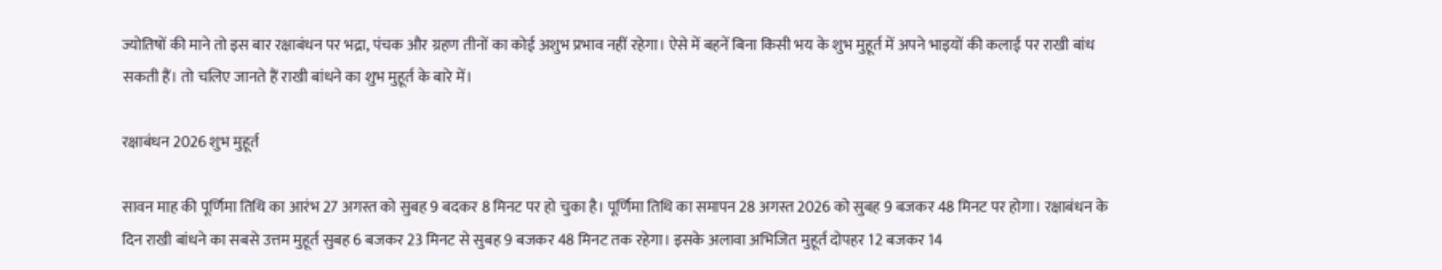ज्योतिषों की माने तो इस बार रक्षाबंधन पर भद्रा, पंचक और ग्रहण तीनों का कोई अशुभ प्रभाव नहीं रहेगा। ऐसे में बहनें बिना किसी भय के शुभ मुहूर्त में अपने भाइयों की कलाई पर राखी बांध सकती हैं। तो चलिए जानते हैं राखी बांधने का शुभ मुहूर्त के बारे में।

रक्षाबंधन 2026 शुभ मुहूर्त

सावन माह की पूर्णिमा तिथि का आरंभ 27 अगस्त को सुबह 9 बदकर 8 मिनट पर हो चुका है। पूर्णिमा तिथि का समापन 28 अगस्त 2026 को सुबह 9 बजकर 48 मिनट पर होगा। रक्षाबंधन के दिन राखी बांधने का सबसे उत्तम मुहूर्त सुबह 6 बजकर 23 मिनट से सुबह 9 बजकर 48 मिनट तक रहेगा। इसके अलावा अभिजित मुहूर्त दोपहर 12 बजकर 14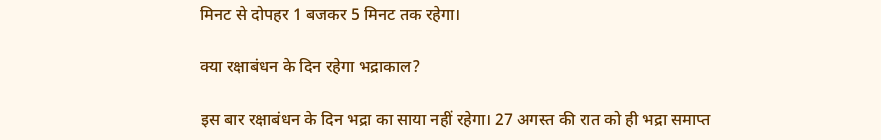मिनट से दोपहर 1 बजकर 5 मिनट तक रहेगा।

क्या रक्षाबंधन के दिन रहेगा भद्राकाल?

इस बार रक्षाबंधन के दिन भद्रा का साया नहीं रहेगा। 27 अगस्त की रात को ही भद्रा समाप्त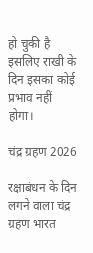हो चुकी है इसलिए राखी के दिन इसका कोई प्रभाव नहीं होगा।

चंद्र ग्रहण 2026

रक्षाबंधन के दिन लगने वाला चंद्र ग्रहण भारत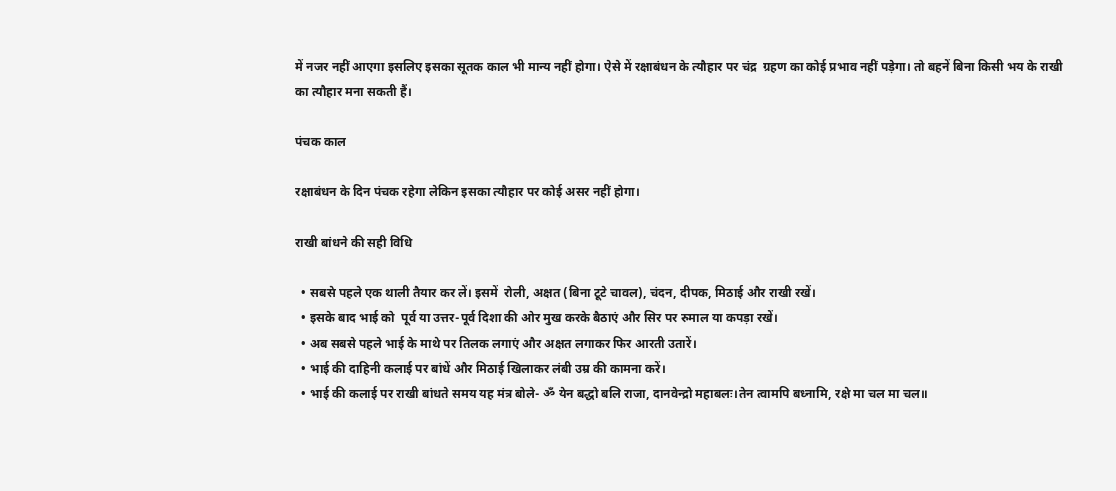में नजर नहीं आएगा इसलिए इसका सूतक काल भी मान्य नहीं होगा। ऐसे में रक्षाबंधन के त्यौहार पर चंद्र  ग्रहण का कोई प्रभाव नहीं पड़ेगा। तो बहनें बिना किसी भय के राखी का त्यौहार मना सकती हैं।

पंचक काल

रक्षाबंधन के दिन पंचक रहेगा लेकिन इसका त्यौहार पर कोई असर नहीं होगा।

राखी बांधने की सही विधि

  • सबसे पहले एक थाली तैयार कर लें। इसमें  रोली, अक्षत (बिना टूटे चावल), चंदन, दीपक, मिठाई और राखी रखें।
  • इसके बाद भाई को  पूर्व या उत्तर-पूर्व दिशा की ओर मुख करके बैठाएं और सिर पर रुमाल या कपड़ा रखें।
  • अब सबसे पहले भाई के माथे पर तिलक लगाएं और अक्षत लगाकर फिर आरती उतारें।
  • भाई की दाहिनी कलाई पर बांधें और मिठाई खिलाकर लंबी उम्र की कामना करें।
  • भाई की कलाई पर राखी बांधते समय यह मंत्र बोले- ॐ येन बद्धो बलि राजा, दानवेन्द्रो महाबलः।तेन त्वामपि बध्नामि, रक्षे मा चल मा चल॥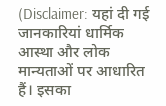(Disclaimer: यहां दी गई जानकारियां धार्मिक आस्था और लोक मान्यताओं पर आधारित हैं। इसका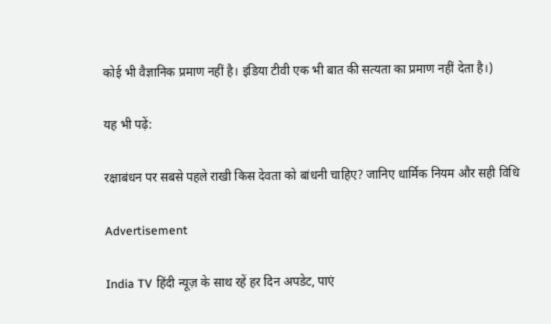कोई भी वैज्ञानिक प्रमाण नहीं है। इंडिया टीवी एक भी बात की सत्यता का प्रमाण नहीं देता है।)

यह भी पढ़ें:

रक्षाबंधन पर सबसे पहले राखी किस देवता को बांधनी चाहिए? जानिए धार्मिक नियम और सही विधि

Advertisement

India TV हिंदी न्यूज़ के साथ रहें हर दिन अपडेट, पाएं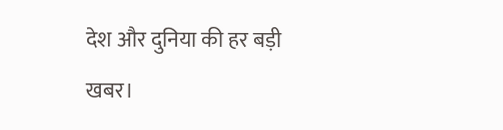देश और दुनिया की हर बड़ी खबर।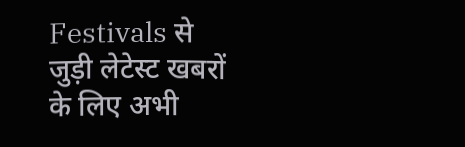Festivals से जुड़ी लेटेस्ट खबरों के लिए अभी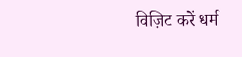विज़िट करें धर्म